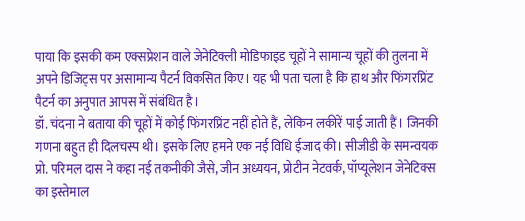पाया कि इसकी कम एक्सप्रेशन वाले जेनेटिक्ली मोडिफाइड चूहों ने सामान्य चूहों की तुलना में अपने डिजिट्स पर असामान्य पैटर्न विकसित किए। यह भी पता चला है कि हाथ और फिंगरप्रिंट पैटर्न का अनुपात आपस में संबंधित है।
डॉ. चंदना ने बताया की चूहों में कोई फिंगरप्रिंट नहीं होते हैं, लेकिन लकीरें पाई जाती हैं। जिनकी गणना बहुत ही दिलचस्प थी। इसके लिए हमने एक नई विधि ईजाद की। सीजीडी के समन्वयक प्रो. परिमल दास ने कहा नई तकनीकी जैसे, जीन अध्ययन, प्रोटीन नेटवर्क, पॉप्यूलेशन जेनेटिक्स का इस्तेमाल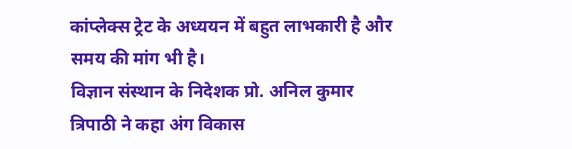कांप्लेक्स ट्रेट के अध्ययन में बहुत लाभकारी है और समय की मांग भी है।
विज्ञान संस्थान के निदेशक प्रो. अनिल कुमार त्रिपाठी ने कहा अंग विकास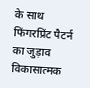के साथ फिंगरप्रिंट पैटर्न का जुड़ाव विकासात्मक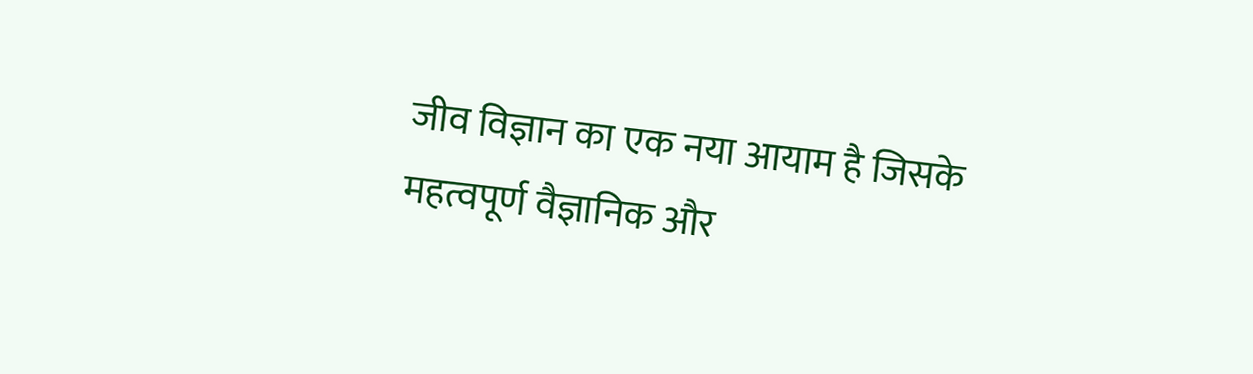जीव विज्ञान का एक नया आयाम है जिसके महत्वपूर्ण वैज्ञानिक और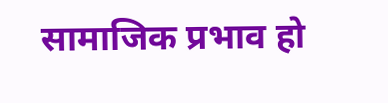सामाजिक प्रभाव हो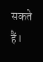सकते हैं।